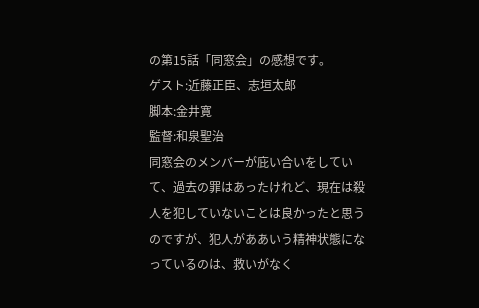の第15話「同窓会」の感想です。
ゲスト:近藤正臣、志垣太郎
脚本:金井寛
監督:和泉聖治
同窓会のメンバーが庇い合いをしていて、過去の罪はあったけれど、現在は殺人を犯していないことは良かったと思うのですが、犯人がああいう精神状態になっているのは、救いがなく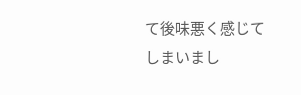て後味悪く感じてしまいまし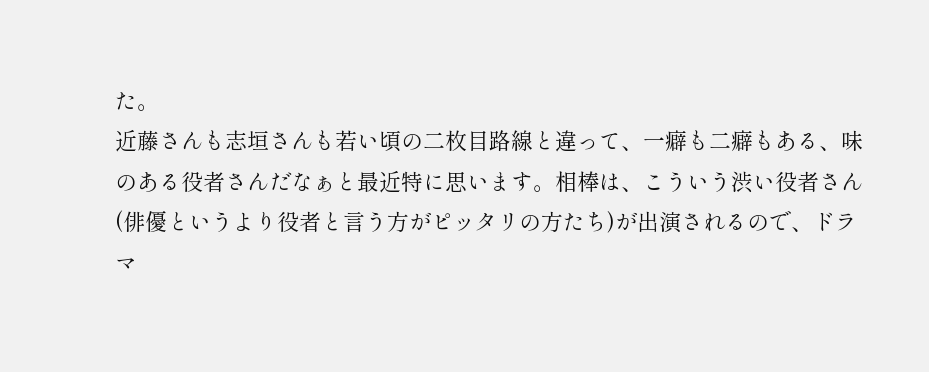た。
近藤さんも志垣さんも若い頃の二枚目路線と違って、一癖も二癖もある、味のある役者さんだなぁと最近特に思います。相棒は、こういう渋い役者さん(俳優というより役者と言う方がピッタリの方たち)が出演されるので、ドラマ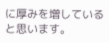に厚みを増していると思います。